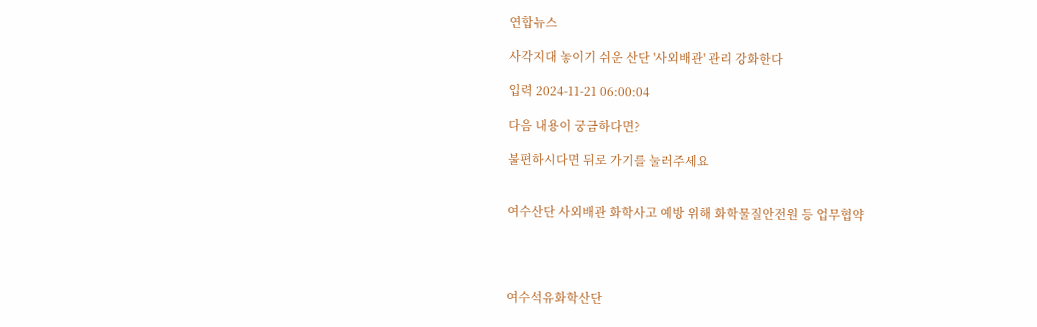연합뉴스

사각지대 놓이기 쉬운 산단 '사외배관' 관리 강화한다

입력 2024-11-21 06:00:04

다음 내용이 궁금하다면?

불편하시다면 뒤로 가기를 눌러주세요


여수산단 사외배관 화학사고 예방 위해 화학물질안전원 등 업무협약




여수석유화학산단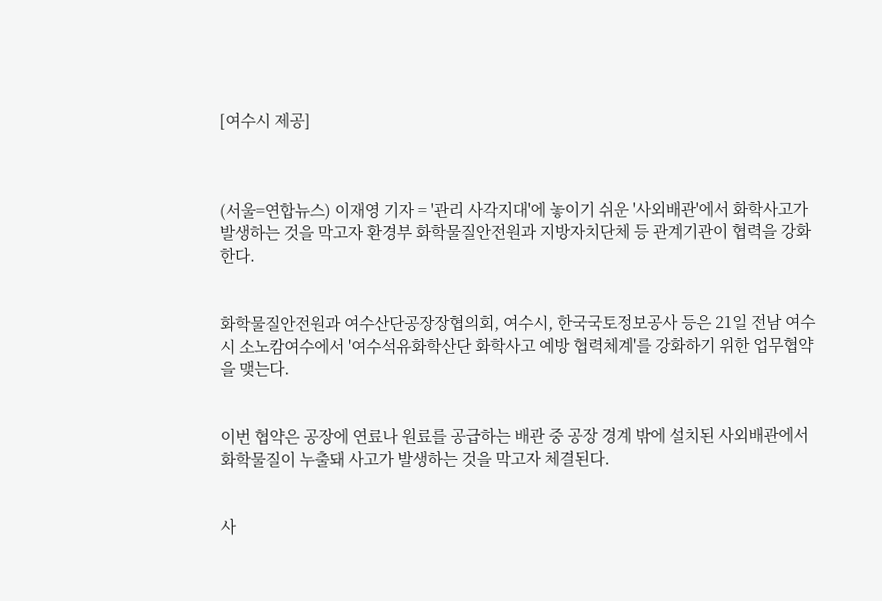[여수시 제공]



(서울=연합뉴스) 이재영 기자 = '관리 사각지대'에 놓이기 쉬운 '사외배관'에서 화학사고가 발생하는 것을 막고자 환경부 화학물질안전원과 지방자치단체 등 관계기관이 협력을 강화한다.


화학물질안전원과 여수산단공장장협의회, 여수시, 한국국토정보공사 등은 21일 전남 여수시 소노캄여수에서 '여수석유화학산단 화학사고 예방 협력체계'를 강화하기 위한 업무협약을 맺는다.


이번 협약은 공장에 연료나 원료를 공급하는 배관 중 공장 경계 밖에 설치된 사외배관에서 화학물질이 누출돼 사고가 발생하는 것을 막고자 체결된다.


사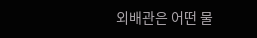외배관은 어떤 물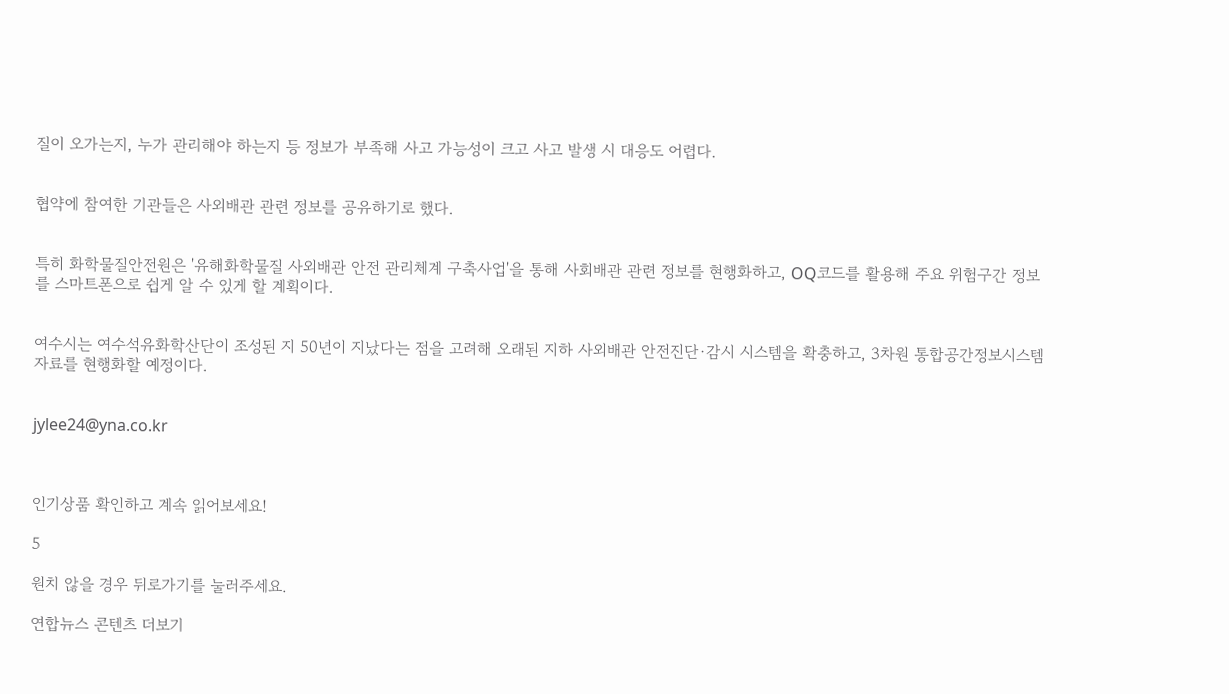질이 오가는지, 누가 관리해야 하는지 등 정보가 부족해 사고 가능성이 크고 사고 발생 시 대응도 어렵다.


협약에 참여한 기관들은 사외배관 관련 정보를 공유하기로 했다.


특히 화학물질안전원은 '유해화학물질 사외배관 안전 관리체계 구축사업'을 통해 사회배관 관련 정보를 현행화하고, OQ코드를 활용해 주요 위험구간 정보를 스마트폰으로 쉽게 알 수 있게 할 계획이다.


여수시는 여수석유화학산단이 조성된 지 50년이 지났다는 점을 고려해 오래된 지하 사외배관 안전진단·감시 시스템을 확충하고, 3차원 통합공간정보시스템 자료를 현행화할 예정이다.


jylee24@yna.co.kr



인기상품 확인하고 계속 읽어보세요!

5

원치 않을 경우 뒤로가기를 눌러주세요.

연합뉴스 콘텐츠 더보기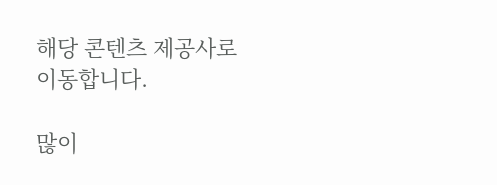해당 콘텐츠 제공사로 이동합니다.

많이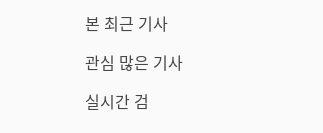본 최근 기사

관심 많은 기사

실시간 검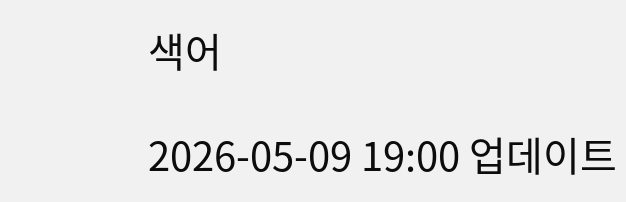색어

2026-05-09 19:00 업데이트